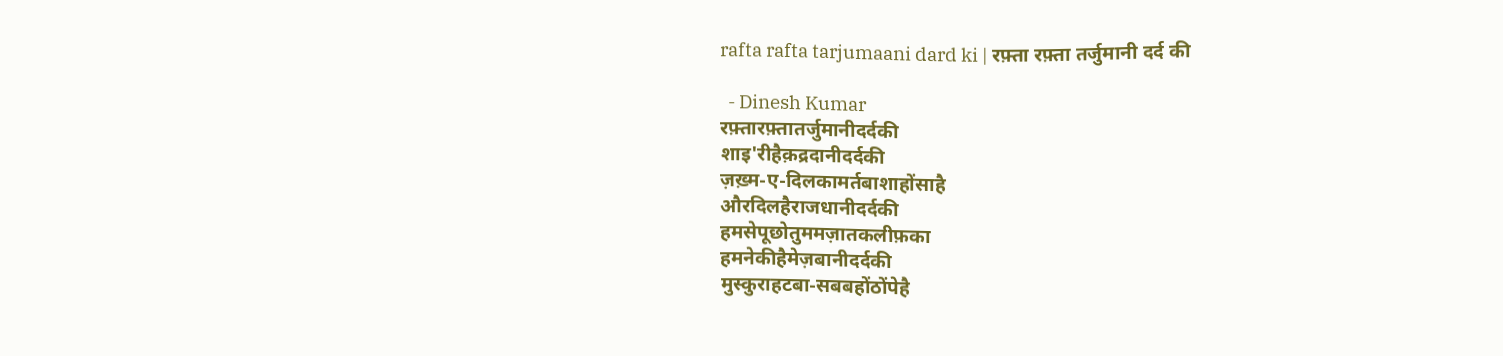rafta rafta tarjumaani dard ki | रफ़्ता रफ़्ता तर्जुमानी दर्द की

  - Dinesh Kumar
रफ़्तारफ़्तातर्जुमानीदर्दकी
शाइ'रीहैक़द्रदानीदर्दकी
ज़ख़्म-ए-दिलकामर्तबाशाहोंसाहै
औरदिलहैराजधानीदर्दकी
हमसेपूछोतुममज़ातकलीफ़का
हमनेकीहैमेज़बानीदर्दकी
मुस्कुराहटबा-सबबहोंठोंपेहै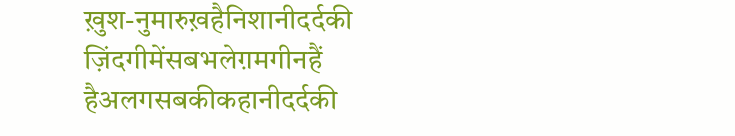ख़ुश-नुमारुख़हैनिशानीदर्दकी
ज़िंदगीमेंसबभलेग़मगीनहैं
हैअलगसबकीकहानीदर्दकी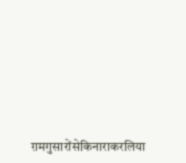ग़मगुसारोंसेकिनाराकरलिया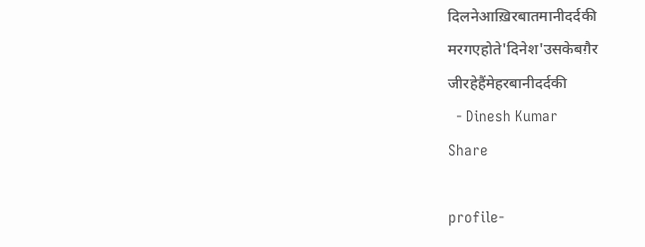दिलनेआख़िरबातमानीदर्दकी
मरगएहोते'दिनेश'उसकेबग़ैर
जीरहेहैंमेहरबानीदर्दकी
  - Dinesh Kumar
Share

profile-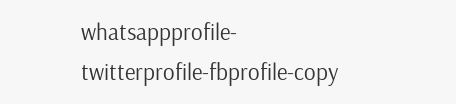whatsappprofile-twitterprofile-fbprofile-copy